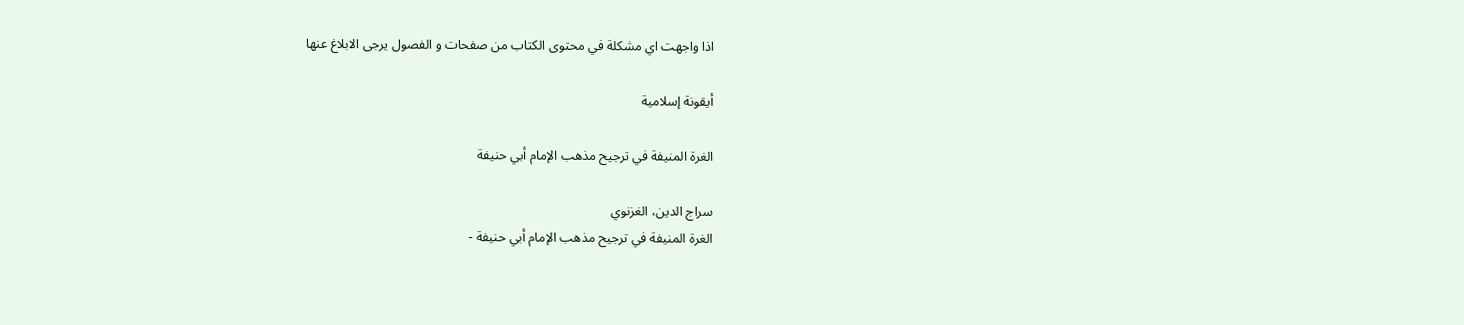اذا واجهت اي مشكلة في محتوى الكتاب من صفحات و الفصول يرجى الابلاغ عنها

أيقونة إسلامية

الغرة المنيفة في ترجيح مذهب الإمام أبي حنيفة

سراج الدين، الغزنوي
الغرة المنيفة في ترجيح مذهب الإمام أبي حنيفة -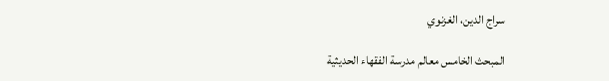سراج الدين، الغزنوي

المبحث الخامس معالم مدرسة الفقهاء الحديثية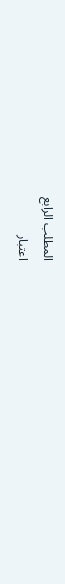المطلب الرابع
اعتبار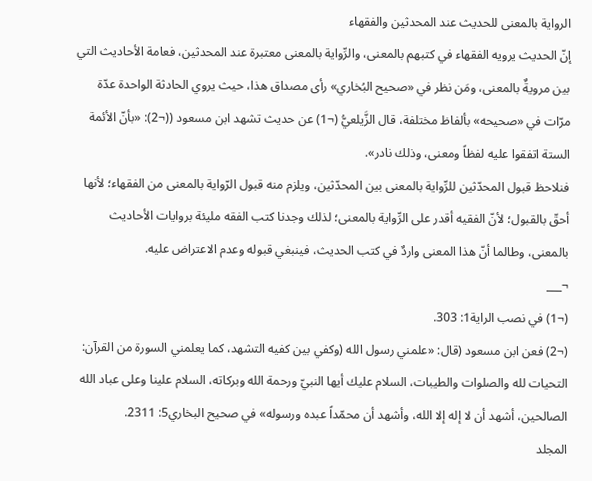الرواية بالمعنى للحديث عند المحدثين والفقهاء
إنّ الحديث يرويه الفقهاء في كتبهم بالمعنى، والرِّواية بالمعنى معتبرة عند المحدثين، فعامة الأحاديث التي بين مرويةٌ بالمعنى، ومَن نظر في «صحيح البُخاري» رأى مصداق هذا، حيث يروي الحادثة الواحدة عدّة مرّات في «صحيحه» بألفاظ مختلفة، قال الزَّيلعيُّ (¬1) عن حديث تشهد ابن مسعود ((¬2): «بأنّ الأئمة الستة اتفقوا عليه لفظاً ومعنى، وذلك نادر».
فنلاحظ قبول المحدّثين للرِّواية بالمعنى بين المحدّثين، ويلزم منه قبول الرّواية بالمعنى من الفقهاء؛ لأنها أحقّ بالقبول؛ لأنّ الفقيه أقدر على الرِّواية بالمعنى؛ لذلك وجدنا كتب الفقه مليئة بروايات الأحاديث بالمعنى، وطالما أنّ هذا المعنى واردٌ في كتب الحديث، فينبغي قبوله وعدم الاعتراض عليه.
¬___
(¬1) في نصب الراية1: 303.
(¬2) فعن ابن مسعود (قال: «علمني رسول الله (وكفي بين كفيه التشهد، كما يعلمني السورة من القرآن: التحيات لله والصلوات والطيبات، السلام عليك أيها النبيّ ورحمة الله وبركاته، السلام علينا وعلى عباد الله الصالحين، أشهد أن لا إله إلا الله، وأشهد أن محمّداً عبده ورسوله» في صحيح البخاري5: 2311.
المجلد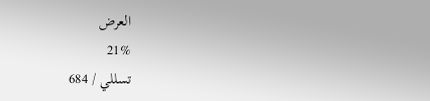العرض
21%
تسللي / 684